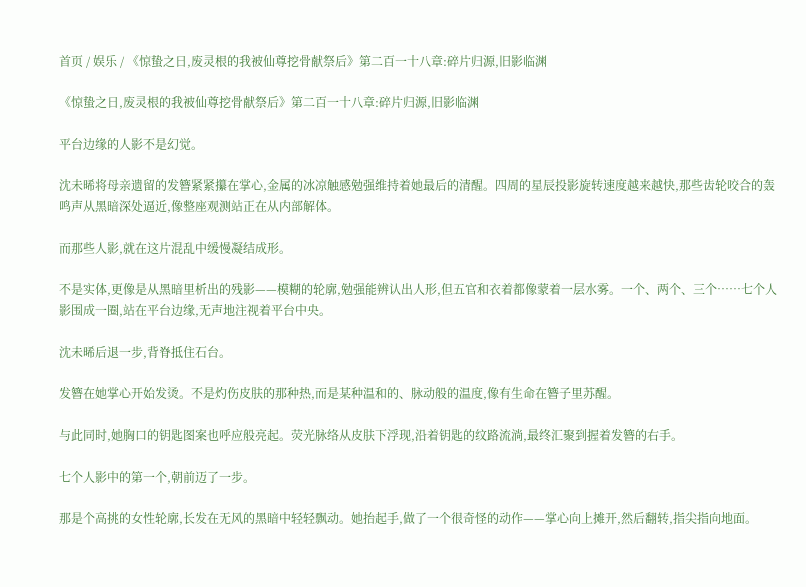首页 / 娱乐 / 《惊蛰之日,废灵根的我被仙尊挖骨献祭后》第二百一十八章:碎片归源,旧影临渊

《惊蛰之日,废灵根的我被仙尊挖骨献祭后》第二百一十八章:碎片归源,旧影临渊

平台边缘的人影不是幻觉。

沈未晞将母亲遗留的发簪紧紧攥在掌心,金属的冰凉触感勉强维持着她最后的清醒。四周的星辰投影旋转速度越来越快,那些齿轮咬合的轰鸣声从黑暗深处逼近,像整座观测站正在从内部解体。

而那些人影,就在这片混乱中缓慢凝结成形。

不是实体,更像是从黑暗里析出的残影——模糊的轮廓,勉强能辨认出人形,但五官和衣着都像蒙着一层水雾。一个、两个、三个……七个人影围成一圈,站在平台边缘,无声地注视着平台中央。

沈未晞后退一步,背脊抵住石台。

发簪在她掌心开始发烫。不是灼伤皮肤的那种热,而是某种温和的、脉动般的温度,像有生命在簪子里苏醒。

与此同时,她胸口的钥匙图案也呼应般亮起。荧光脉络从皮肤下浮现,沿着钥匙的纹路流淌,最终汇聚到握着发簪的右手。

七个人影中的第一个,朝前迈了一步。

那是个高挑的女性轮廓,长发在无风的黑暗中轻轻飘动。她抬起手,做了一个很奇怪的动作——掌心向上摊开,然后翻转,指尖指向地面。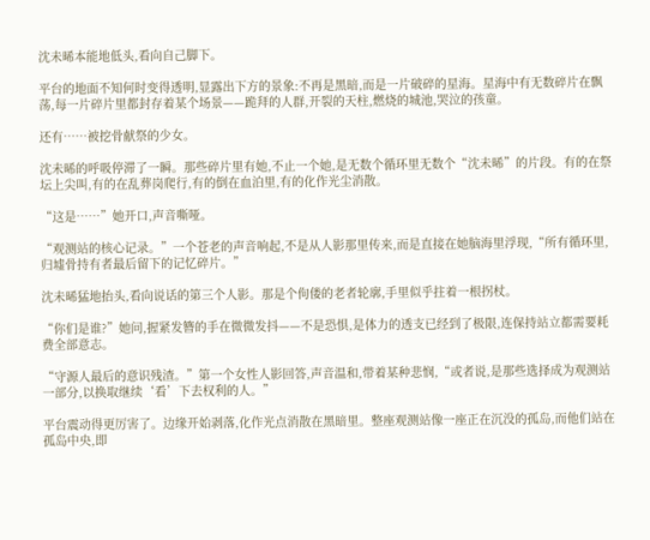沈未晞本能地低头,看向自己脚下。

平台的地面不知何时变得透明,显露出下方的景象:不再是黑暗,而是一片破碎的星海。星海中有无数碎片在飘荡,每一片碎片里都封存着某个场景——跪拜的人群,开裂的天柱,燃烧的城池,哭泣的孩童。

还有……被挖骨献祭的少女。

沈未晞的呼吸停滞了一瞬。那些碎片里有她,不止一个她,是无数个循环里无数个“沈未晞”的片段。有的在祭坛上尖叫,有的在乱葬岗爬行,有的倒在血泊里,有的化作光尘消散。

“这是……”她开口,声音嘶哑。

“观测站的核心记录。”一个苍老的声音响起,不是从人影那里传来,而是直接在她脑海里浮现,“所有循环里,归墟骨持有者最后留下的记忆碎片。”

沈未晞猛地抬头,看向说话的第三个人影。那是个佝偻的老者轮廓,手里似乎拄着一根拐杖。

“你们是谁?”她问,握紧发簪的手在微微发抖——不是恐惧,是体力的透支已经到了极限,连保持站立都需要耗费全部意志。

“守源人最后的意识残渣。”第一个女性人影回答,声音温和,带着某种悲悯,“或者说,是那些选择成为观测站一部分,以换取继续‘看’下去权利的人。”

平台震动得更厉害了。边缘开始剥落,化作光点消散在黑暗里。整座观测站像一座正在沉没的孤岛,而他们站在孤岛中央,即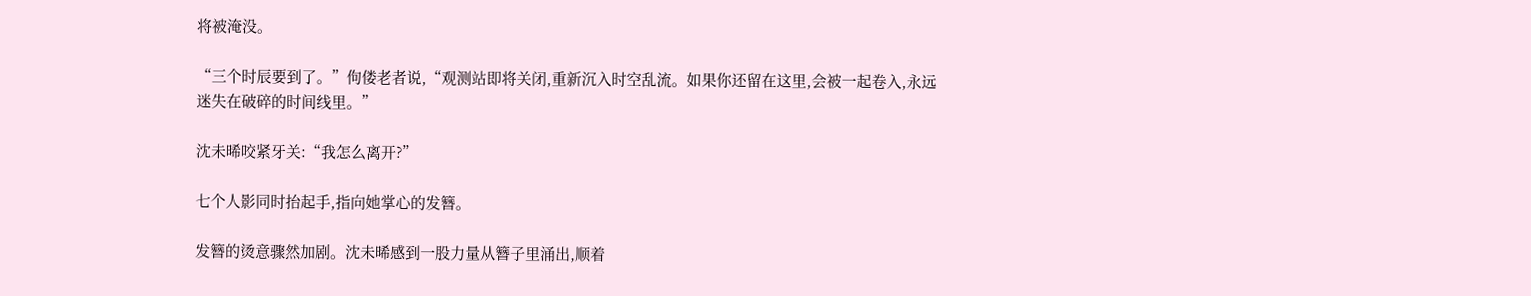将被淹没。

“三个时辰要到了。”佝偻老者说,“观测站即将关闭,重新沉入时空乱流。如果你还留在这里,会被一起卷入,永远迷失在破碎的时间线里。”

沈未晞咬紧牙关:“我怎么离开?”

七个人影同时抬起手,指向她掌心的发簪。

发簪的烫意骤然加剧。沈未晞感到一股力量从簪子里涌出,顺着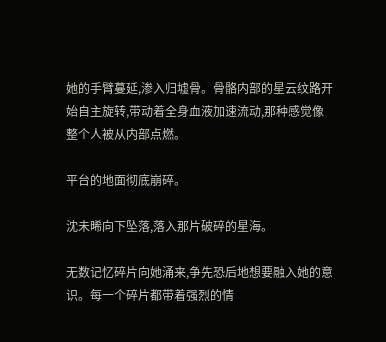她的手臂蔓延,渗入归墟骨。骨骼内部的星云纹路开始自主旋转,带动着全身血液加速流动,那种感觉像整个人被从内部点燃。

平台的地面彻底崩碎。

沈未晞向下坠落,落入那片破碎的星海。

无数记忆碎片向她涌来,争先恐后地想要融入她的意识。每一个碎片都带着强烈的情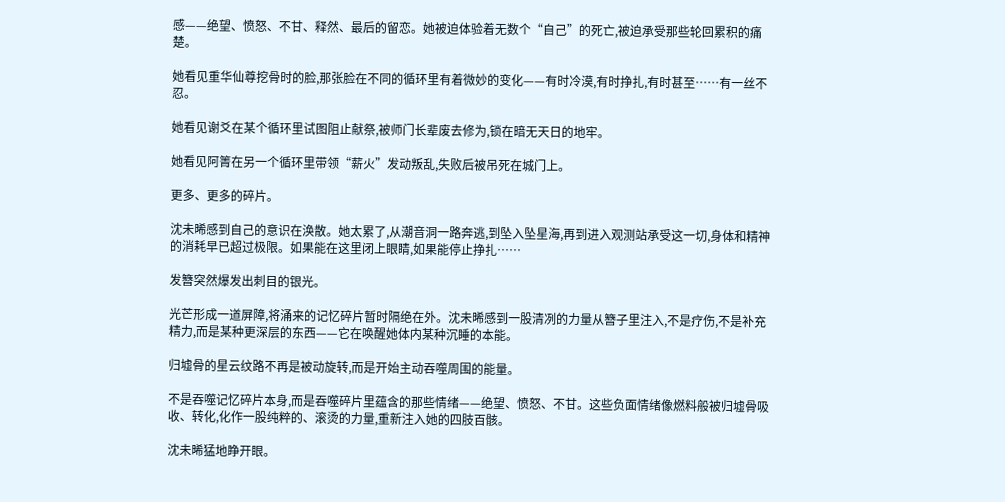感——绝望、愤怒、不甘、释然、最后的留恋。她被迫体验着无数个“自己”的死亡,被迫承受那些轮回累积的痛楚。

她看见重华仙尊挖骨时的脸,那张脸在不同的循环里有着微妙的变化——有时冷漠,有时挣扎,有时甚至……有一丝不忍。

她看见谢爻在某个循环里试图阻止献祭,被师门长辈废去修为,锁在暗无天日的地牢。

她看见阿箐在另一个循环里带领“薪火”发动叛乱,失败后被吊死在城门上。

更多、更多的碎片。

沈未晞感到自己的意识在涣散。她太累了,从潮音洞一路奔逃,到坠入坠星海,再到进入观测站承受这一切,身体和精神的消耗早已超过极限。如果能在这里闭上眼睛,如果能停止挣扎……

发簪突然爆发出刺目的银光。

光芒形成一道屏障,将涌来的记忆碎片暂时隔绝在外。沈未晞感到一股清冽的力量从簪子里注入,不是疗伤,不是补充精力,而是某种更深层的东西——它在唤醒她体内某种沉睡的本能。

归墟骨的星云纹路不再是被动旋转,而是开始主动吞噬周围的能量。

不是吞噬记忆碎片本身,而是吞噬碎片里蕴含的那些情绪——绝望、愤怒、不甘。这些负面情绪像燃料般被归墟骨吸收、转化,化作一股纯粹的、滚烫的力量,重新注入她的四肢百骸。

沈未晞猛地睁开眼。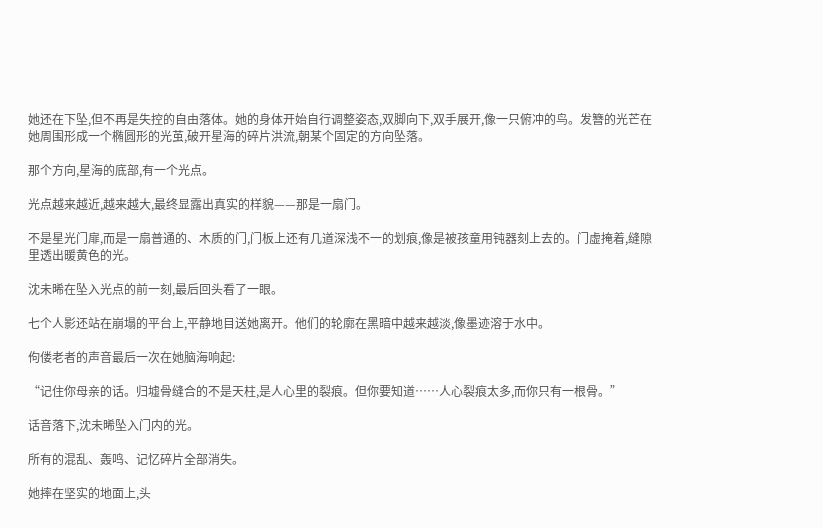她还在下坠,但不再是失控的自由落体。她的身体开始自行调整姿态,双脚向下,双手展开,像一只俯冲的鸟。发簪的光芒在她周围形成一个椭圆形的光茧,破开星海的碎片洪流,朝某个固定的方向坠落。

那个方向,星海的底部,有一个光点。

光点越来越近,越来越大,最终显露出真实的样貌——那是一扇门。

不是星光门扉,而是一扇普通的、木质的门,门板上还有几道深浅不一的划痕,像是被孩童用钝器刻上去的。门虚掩着,缝隙里透出暖黄色的光。

沈未晞在坠入光点的前一刻,最后回头看了一眼。

七个人影还站在崩塌的平台上,平静地目送她离开。他们的轮廓在黑暗中越来越淡,像墨迹溶于水中。

佝偻老者的声音最后一次在她脑海响起:

“记住你母亲的话。归墟骨缝合的不是天柱,是人心里的裂痕。但你要知道……人心裂痕太多,而你只有一根骨。”

话音落下,沈未晞坠入门内的光。

所有的混乱、轰鸣、记忆碎片全部消失。

她摔在坚实的地面上,头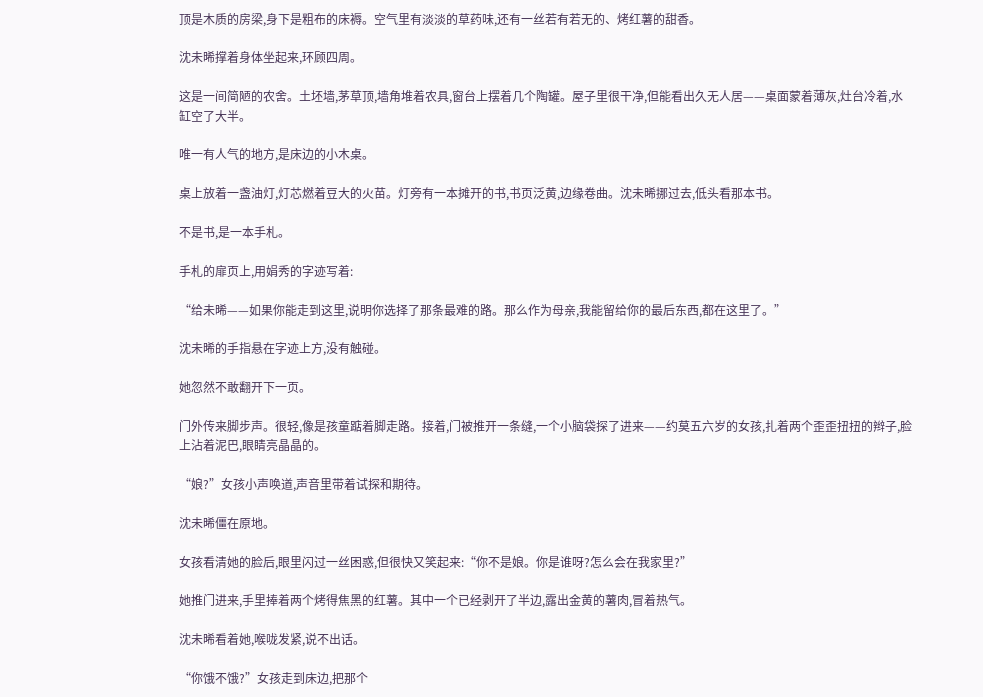顶是木质的房梁,身下是粗布的床褥。空气里有淡淡的草药味,还有一丝若有若无的、烤红薯的甜香。

沈未晞撑着身体坐起来,环顾四周。

这是一间简陋的农舍。土坯墙,茅草顶,墙角堆着农具,窗台上摆着几个陶罐。屋子里很干净,但能看出久无人居——桌面蒙着薄灰,灶台冷着,水缸空了大半。

唯一有人气的地方,是床边的小木桌。

桌上放着一盏油灯,灯芯燃着豆大的火苗。灯旁有一本摊开的书,书页泛黄,边缘卷曲。沈未晞挪过去,低头看那本书。

不是书,是一本手札。

手札的扉页上,用娟秀的字迹写着:

“给未晞——如果你能走到这里,说明你选择了那条最难的路。那么作为母亲,我能留给你的最后东西,都在这里了。”

沈未晞的手指悬在字迹上方,没有触碰。

她忽然不敢翻开下一页。

门外传来脚步声。很轻,像是孩童踮着脚走路。接着,门被推开一条缝,一个小脑袋探了进来——约莫五六岁的女孩,扎着两个歪歪扭扭的辫子,脸上沾着泥巴,眼睛亮晶晶的。

“娘?”女孩小声唤道,声音里带着试探和期待。

沈未晞僵在原地。

女孩看清她的脸后,眼里闪过一丝困惑,但很快又笑起来:“你不是娘。你是谁呀?怎么会在我家里?”

她推门进来,手里捧着两个烤得焦黑的红薯。其中一个已经剥开了半边,露出金黄的薯肉,冒着热气。

沈未晞看着她,喉咙发紧,说不出话。

“你饿不饿?”女孩走到床边,把那个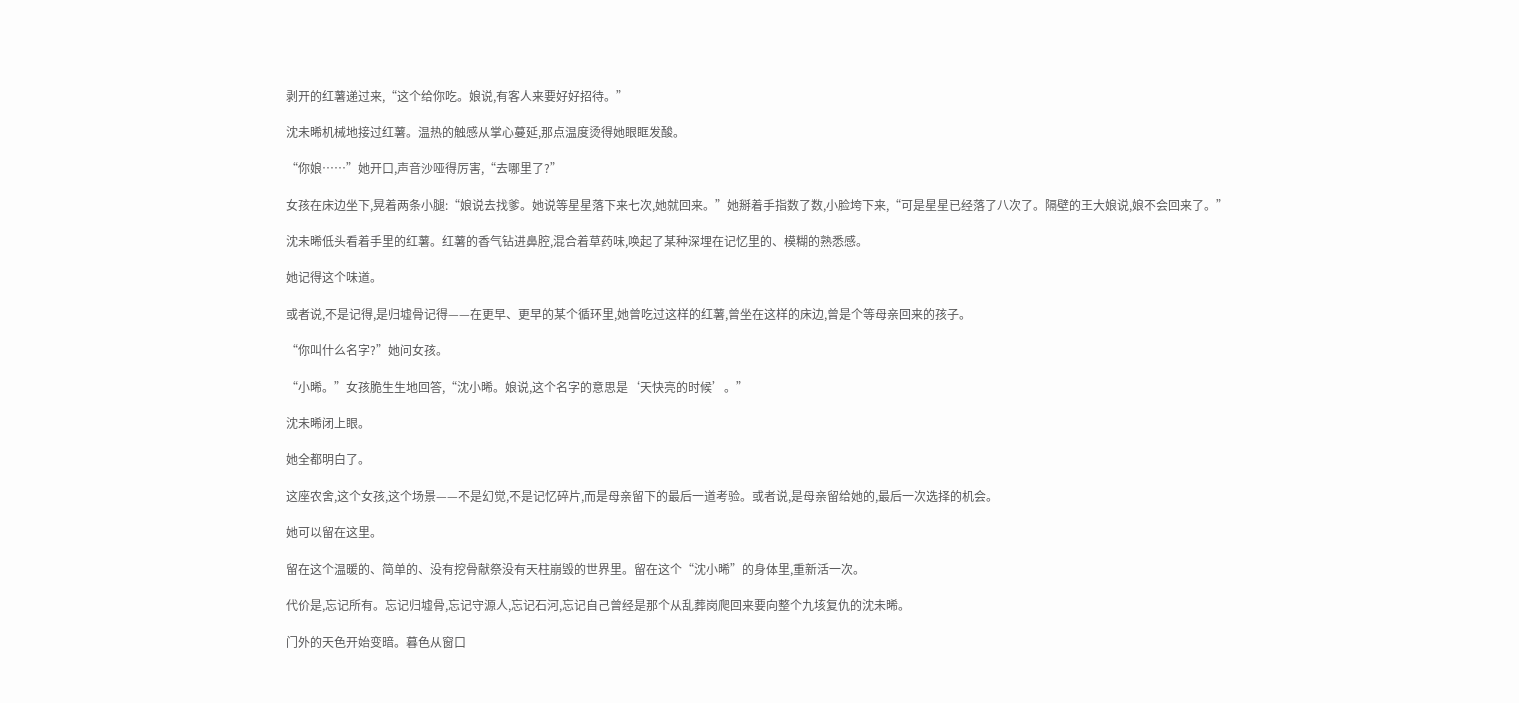剥开的红薯递过来,“这个给你吃。娘说,有客人来要好好招待。”

沈未晞机械地接过红薯。温热的触感从掌心蔓延,那点温度烫得她眼眶发酸。

“你娘……”她开口,声音沙哑得厉害,“去哪里了?”

女孩在床边坐下,晃着两条小腿:“娘说去找爹。她说等星星落下来七次,她就回来。”她掰着手指数了数,小脸垮下来,“可是星星已经落了八次了。隔壁的王大娘说,娘不会回来了。”

沈未晞低头看着手里的红薯。红薯的香气钻进鼻腔,混合着草药味,唤起了某种深埋在记忆里的、模糊的熟悉感。

她记得这个味道。

或者说,不是记得,是归墟骨记得——在更早、更早的某个循环里,她曾吃过这样的红薯,曾坐在这样的床边,曾是个等母亲回来的孩子。

“你叫什么名字?”她问女孩。

“小晞。”女孩脆生生地回答,“沈小晞。娘说,这个名字的意思是‘天快亮的时候’。”

沈未晞闭上眼。

她全都明白了。

这座农舍,这个女孩,这个场景——不是幻觉,不是记忆碎片,而是母亲留下的最后一道考验。或者说,是母亲留给她的,最后一次选择的机会。

她可以留在这里。

留在这个温暖的、简单的、没有挖骨献祭没有天柱崩毁的世界里。留在这个“沈小晞”的身体里,重新活一次。

代价是,忘记所有。忘记归墟骨,忘记守源人,忘记石河,忘记自己曾经是那个从乱葬岗爬回来要向整个九垓复仇的沈未晞。

门外的天色开始变暗。暮色从窗口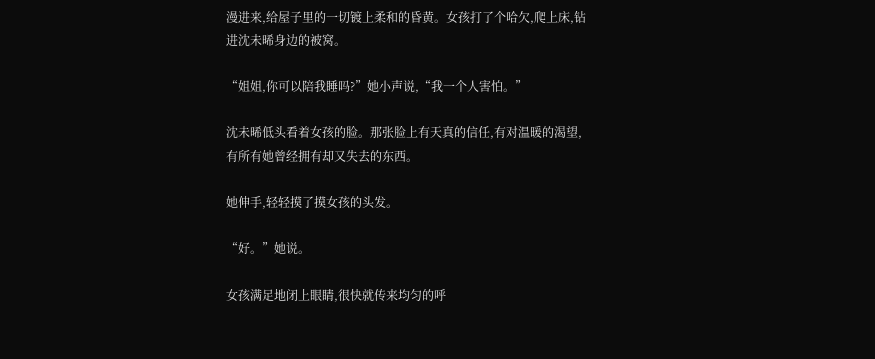漫进来,给屋子里的一切镀上柔和的昏黄。女孩打了个哈欠,爬上床,钻进沈未晞身边的被窝。

“姐姐,你可以陪我睡吗?”她小声说,“我一个人害怕。”

沈未晞低头看着女孩的脸。那张脸上有天真的信任,有对温暖的渴望,有所有她曾经拥有却又失去的东西。

她伸手,轻轻摸了摸女孩的头发。

“好。”她说。

女孩满足地闭上眼睛,很快就传来均匀的呼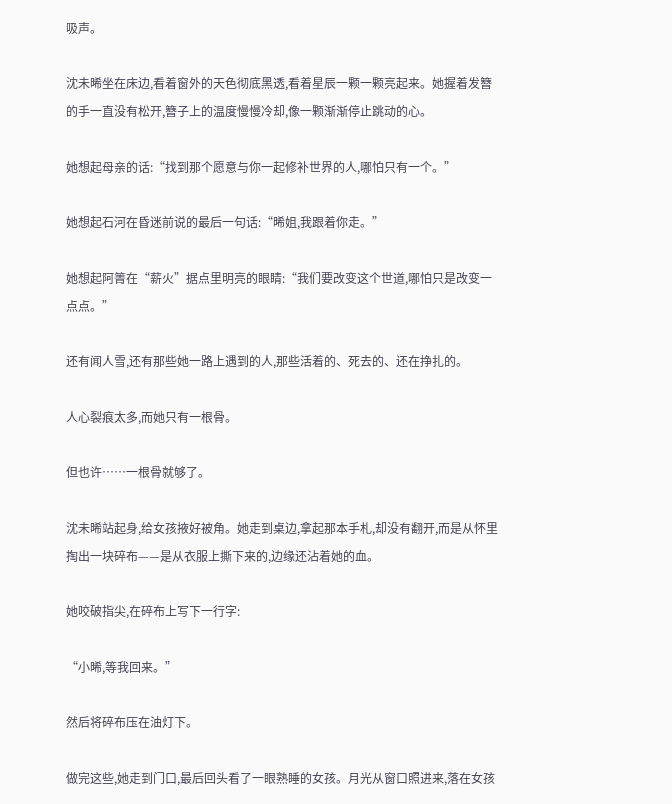吸声。

沈未晞坐在床边,看着窗外的天色彻底黑透,看着星辰一颗一颗亮起来。她握着发簪的手一直没有松开,簪子上的温度慢慢冷却,像一颗渐渐停止跳动的心。

她想起母亲的话:“找到那个愿意与你一起修补世界的人,哪怕只有一个。”

她想起石河在昏迷前说的最后一句话:“晞姐,我跟着你走。”

她想起阿箐在“薪火”据点里明亮的眼睛:“我们要改变这个世道,哪怕只是改变一点点。”

还有闻人雪,还有那些她一路上遇到的人,那些活着的、死去的、还在挣扎的。

人心裂痕太多,而她只有一根骨。

但也许……一根骨就够了。

沈未晞站起身,给女孩掖好被角。她走到桌边,拿起那本手札,却没有翻开,而是从怀里掏出一块碎布——是从衣服上撕下来的,边缘还沾着她的血。

她咬破指尖,在碎布上写下一行字:

“小晞,等我回来。”

然后将碎布压在油灯下。

做完这些,她走到门口,最后回头看了一眼熟睡的女孩。月光从窗口照进来,落在女孩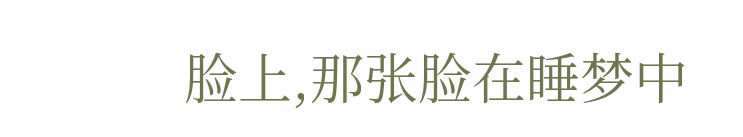脸上,那张脸在睡梦中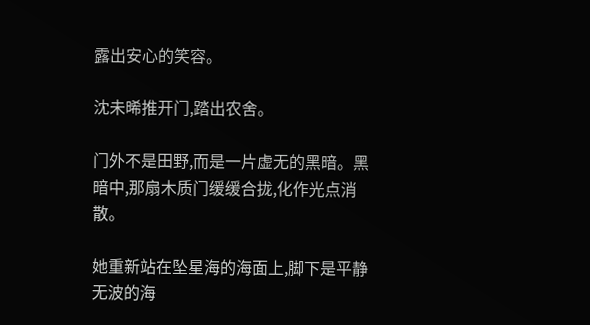露出安心的笑容。

沈未晞推开门,踏出农舍。

门外不是田野,而是一片虚无的黑暗。黑暗中,那扇木质门缓缓合拢,化作光点消散。

她重新站在坠星海的海面上,脚下是平静无波的海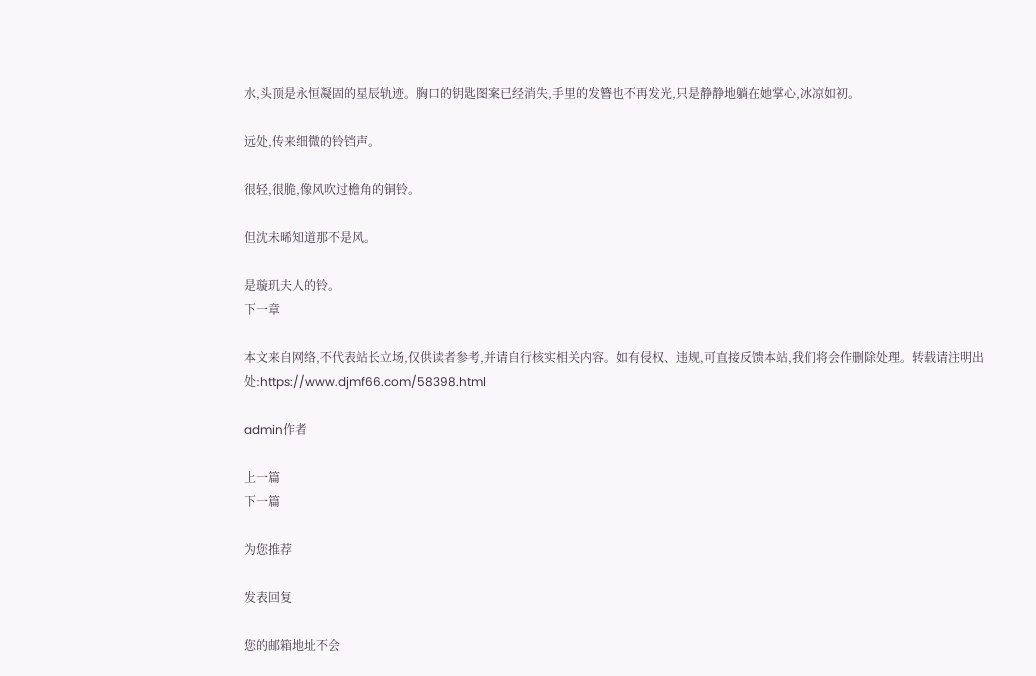水,头顶是永恒凝固的星辰轨迹。胸口的钥匙图案已经消失,手里的发簪也不再发光,只是静静地躺在她掌心,冰凉如初。

远处,传来细微的铃铛声。

很轻,很脆,像风吹过檐角的铜铃。

但沈未晞知道那不是风。

是璇玑夫人的铃。
下一章

本文来自网络,不代表站长立场,仅供读者参考,并请自行核实相关内容。如有侵权、违规,可直接反馈本站,我们将会作删除处理。转载请注明出处:https://www.djmf66.com/58398.html

admin作者

上一篇
下一篇

为您推荐

发表回复

您的邮箱地址不会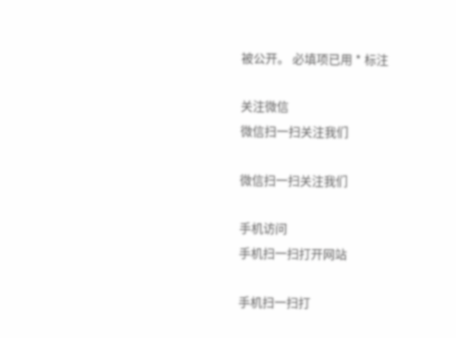被公开。 必填项已用 * 标注

关注微信
微信扫一扫关注我们

微信扫一扫关注我们

手机访问
手机扫一扫打开网站

手机扫一扫打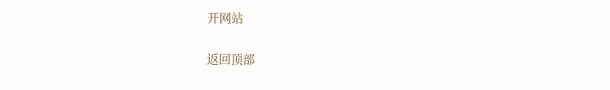开网站

返回顶部